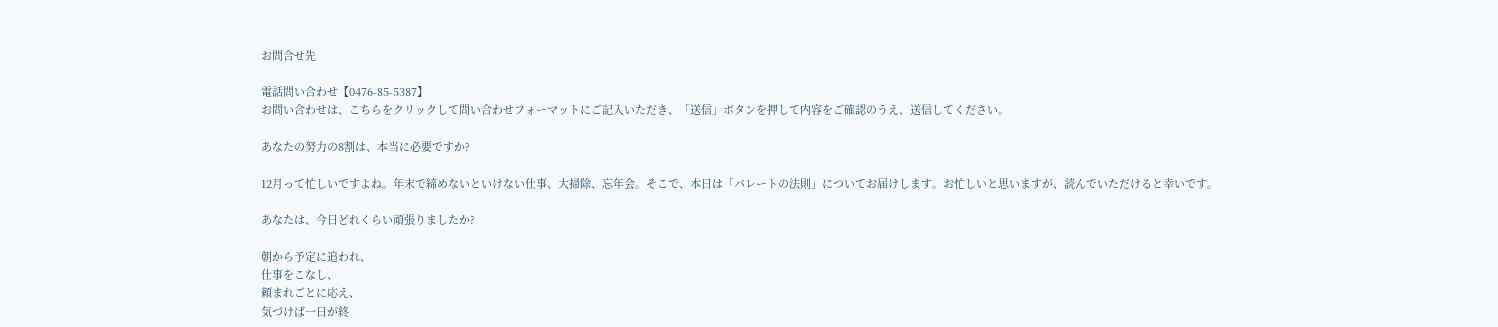お問合せ先

電話問い合わせ【0476-85-5387】
お問い合わせは、こちらをクリックして問い合わせフォーマットにご記入いただき、「送信」ボタンを押して内容をご確認のうえ、送信してください。

あなたの努力の8割は、本当に必要ですか?

12月って忙しいですよね。年末で締めないといけない仕事、大掃除、忘年会。そこで、本日は「パレートの法則」についてお届けします。お忙しいと思いますが、読んでいただけると幸いです。

あなたは、今日どれくらい頑張りましたか?

朝から予定に追われ、
仕事をこなし、
頼まれごとに応え、
気づけば一日が終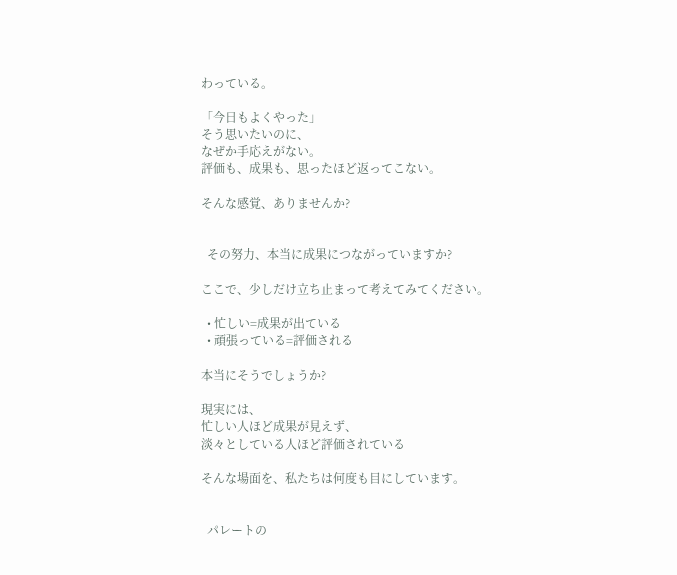わっている。

「今日もよくやった」
そう思いたいのに、
なぜか手応えがない。
評価も、成果も、思ったほど返ってこない。

そんな感覚、ありませんか?


  その努力、本当に成果につながっていますか?

ここで、少しだけ立ち止まって考えてみてください。

  • 忙しい=成果が出ている
  • 頑張っている=評価される

本当にそうでしょうか?

現実には、
忙しい人ほど成果が見えず、
淡々としている人ほど評価されている

そんな場面を、私たちは何度も目にしています。


  パレートの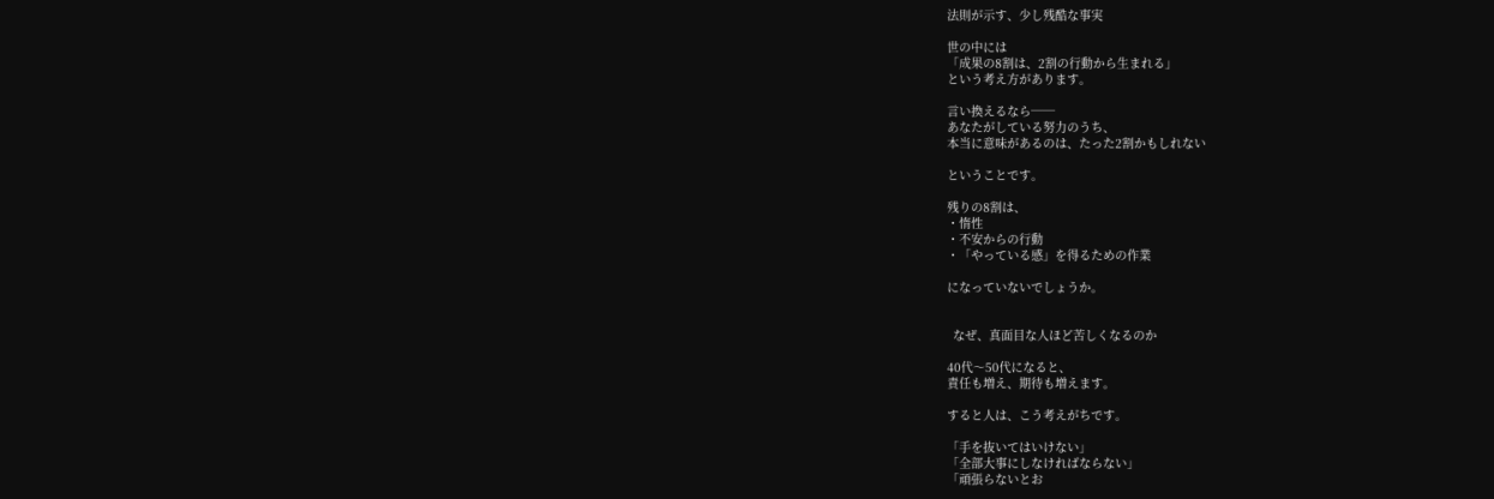法則が示す、少し残酷な事実

世の中には
「成果の8割は、2割の行動から生まれる」
という考え方があります。

言い換えるなら──
あなたがしている努力のうち、
本当に意味があるのは、たった2割かもしれない

ということです。

残りの8割は、
・惰性
・不安からの行動
・「やっている感」を得るための作業

になっていないでしょうか。


  なぜ、真面目な人ほど苦しくなるのか

40代〜50代になると、
責任も増え、期待も増えます。

すると人は、こう考えがちです。

「手を抜いてはいけない」
「全部大事にしなければならない」
「頑張らないとお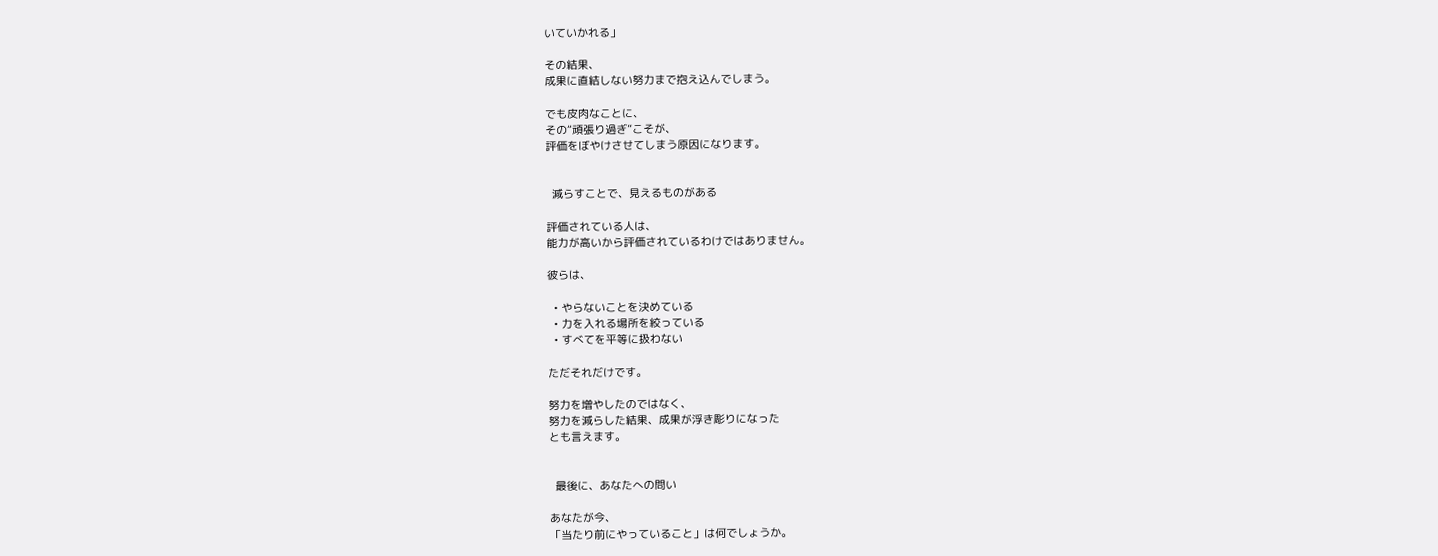いていかれる」

その結果、
成果に直結しない努力まで抱え込んでしまう。

でも皮肉なことに、
その“頑張り過ぎ”こそが、
評価をぼやけさせてしまう原因になります。


  減らすことで、見えるものがある

評価されている人は、
能力が高いから評価されているわけではありません。

彼らは、

  • やらないことを決めている
  • 力を入れる場所を絞っている
  • すべてを平等に扱わない

ただそれだけです。

努力を増やしたのではなく、
努力を減らした結果、成果が浮き彫りになった
とも言えます。


  最後に、あなたへの問い

あなたが今、
「当たり前にやっていること」は何でしょうか。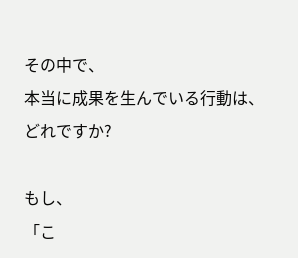その中で、
本当に成果を生んでいる行動は、どれですか?

もし、
「こ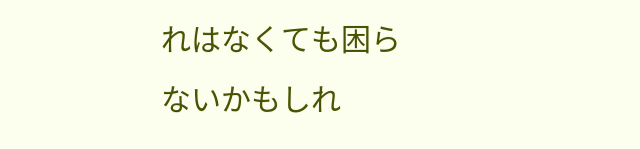れはなくても困らないかもしれ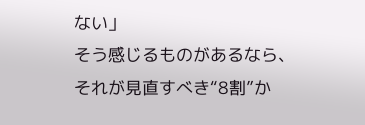ない」
そう感じるものがあるなら、
それが見直すべき“8割”か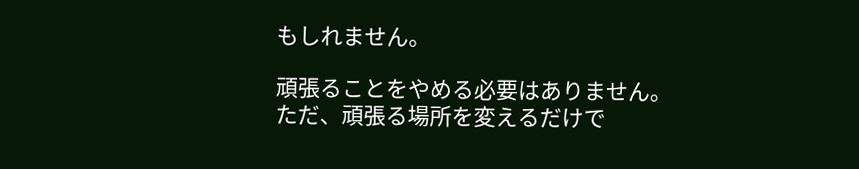もしれません。

頑張ることをやめる必要はありません。
ただ、頑張る場所を変えるだけで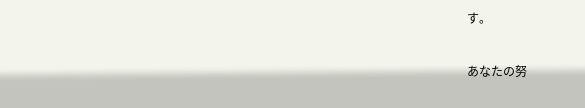す。

あなたの努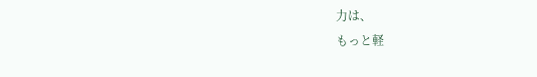力は、
もっと軽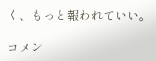く、もっと報われていい。

コメン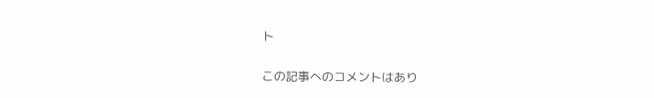ト

この記事へのコメントはあり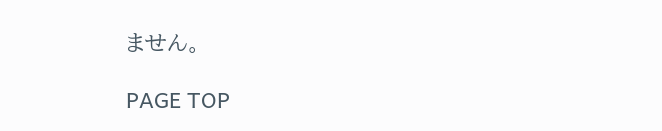ません。

PAGE TOP